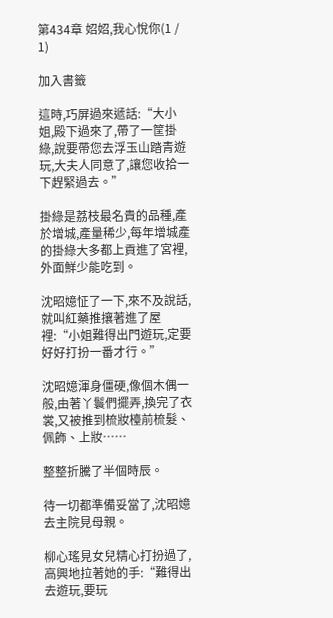第434章 妱妱,我心悅你(1 / 1)

加入書籤

這時,巧屏過來遞話:“大小姐,殿下過來了,帶了一筐掛綠,說要帶您去浮玉山踏青遊玩,大夫人同意了,讓您收拾一下趕緊過去。”

掛綠是荔枝最名貴的品種,產於增城,產量稀少,每年增城產的掛綠大多都上貢進了宮裡,外面鮮少能吃到。

沈昭嬑怔了一下,來不及說話,就叫紅藥推攘著進了屋裡:“小姐難得出門遊玩,定要好好打扮一番才行。”

沈昭嬑渾身僵硬,像個木偶一般,由著丫鬟們擺弄,換完了衣裳,又被推到梳妝檯前梳髮、佩飾、上妝……

整整折騰了半個時辰。

待一切都準備妥當了,沈昭嬑去主院見母親。

柳心瑤見女兒精心打扮過了,高興地拉著她的手:“難得出去遊玩,要玩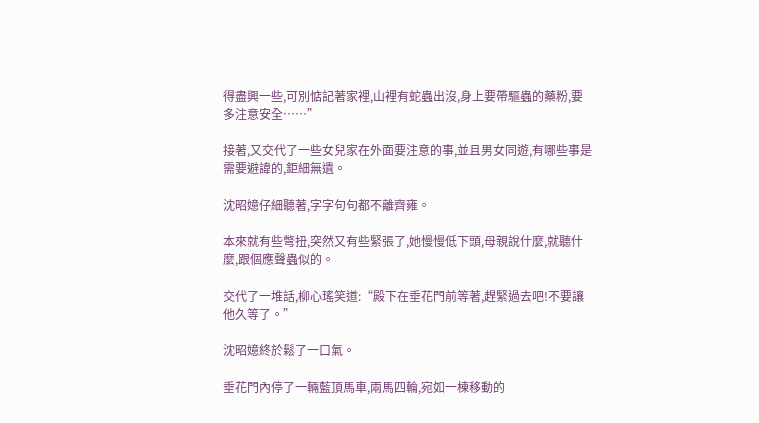得盡興一些,可別惦記著家裡,山裡有蛇蟲出沒,身上要帶驅蟲的藥粉,要多注意安全……”

接著,又交代了一些女兒家在外面要注意的事,並且男女同遊,有哪些事是需要避諱的,鉅細無遺。

沈昭嬑仔細聽著,字字句句都不離齊雍。

本來就有些彆扭,突然又有些緊張了,她慢慢低下頭,母親說什麼,就聽什麼,跟個應聲蟲似的。

交代了一堆話,柳心瑤笑道:“殿下在垂花門前等著,趕緊過去吧!不要讓他久等了。”

沈昭嬑終於鬆了一口氣。

垂花門內停了一輛藍頂馬車,兩馬四輪,宛如一棟移動的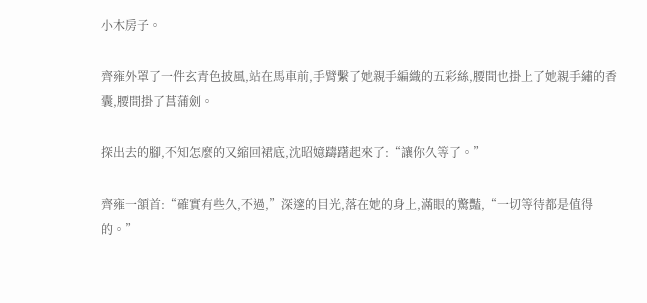小木房子。

齊雍外罩了一件玄青色披風,站在馬車前,手臂繫了她親手編織的五彩絲,腰間也掛上了她親手繡的香囊,腰間掛了菖蒲劍。

探出去的腳,不知怎麼的又縮回裙底,沈昭嬑躊躇起來了:“讓你久等了。”

齊雍一頷首:“確實有些久,不過,”深邃的目光,落在她的身上,滿眼的驚豔,“一切等待都是值得的。”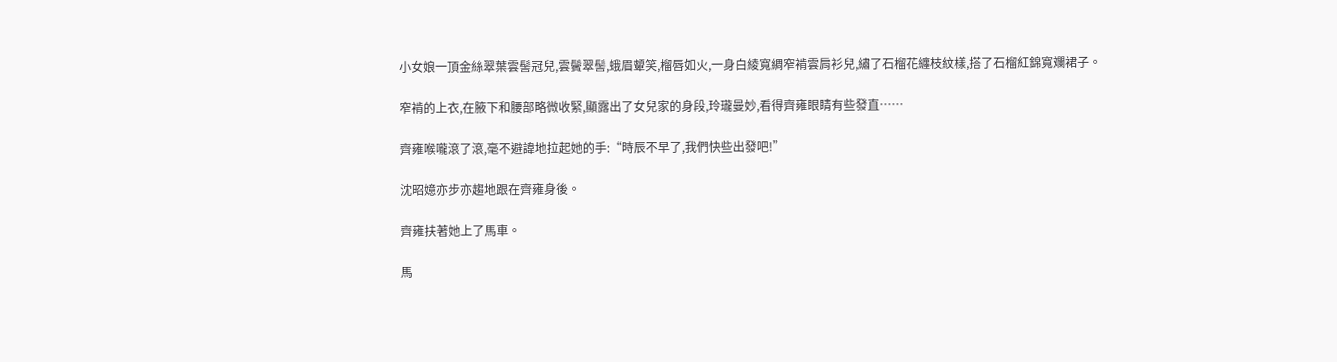小女娘一頂金絲翠葉雲髻冠兒,雲鬢翠髻,蛾眉顰笑,榴唇如火,一身白綾寬綢窄褃雲肩衫兒,繡了石榴花纏枝紋樣,搭了石榴紅錦寬斕裙子。

窄褃的上衣,在腋下和腰部略微收緊,顯露出了女兒家的身段,玲瓏曼妙,看得齊雍眼睛有些發直……

齊雍喉嚨滾了滾,毫不避諱地拉起她的手:“時辰不早了,我們快些出發吧!”

沈昭嬑亦步亦趨地跟在齊雍身後。

齊雍扶著她上了馬車。

馬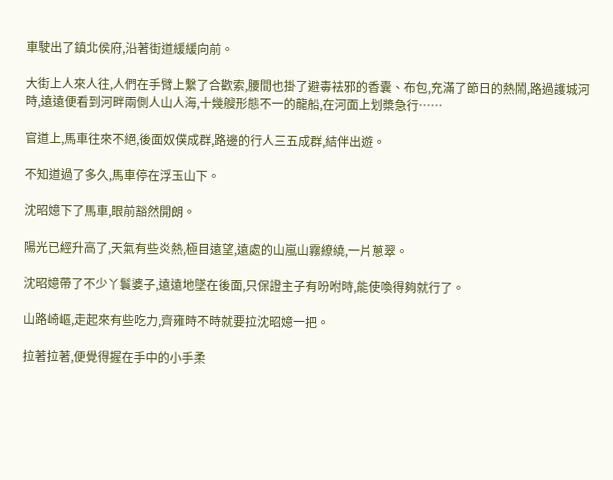車駛出了鎮北侯府,沿著街道緩緩向前。

大街上人來人往,人們在手臂上繫了合歡索,腰間也掛了避毒袪邪的香囊、布包,充滿了節日的熱鬧,路過護城河時,遠遠便看到河畔兩側人山人海,十幾艘形態不一的龍船,在河面上划槳急行……

官道上,馬車往來不絕,後面奴僕成群,路邊的行人三五成群,結伴出遊。

不知道過了多久,馬車停在浮玉山下。

沈昭嬑下了馬車,眼前豁然開朗。

陽光已經升高了,天氣有些炎熱,極目遠望,遠處的山嵐山霧繚繞,一片蔥翠。

沈昭嬑帶了不少丫鬟婆子,遠遠地墜在後面,只保證主子有吩咐時,能使喚得夠就行了。

山路崎嶇,走起來有些吃力,齊雍時不時就要拉沈昭嬑一把。

拉著拉著,便覺得握在手中的小手柔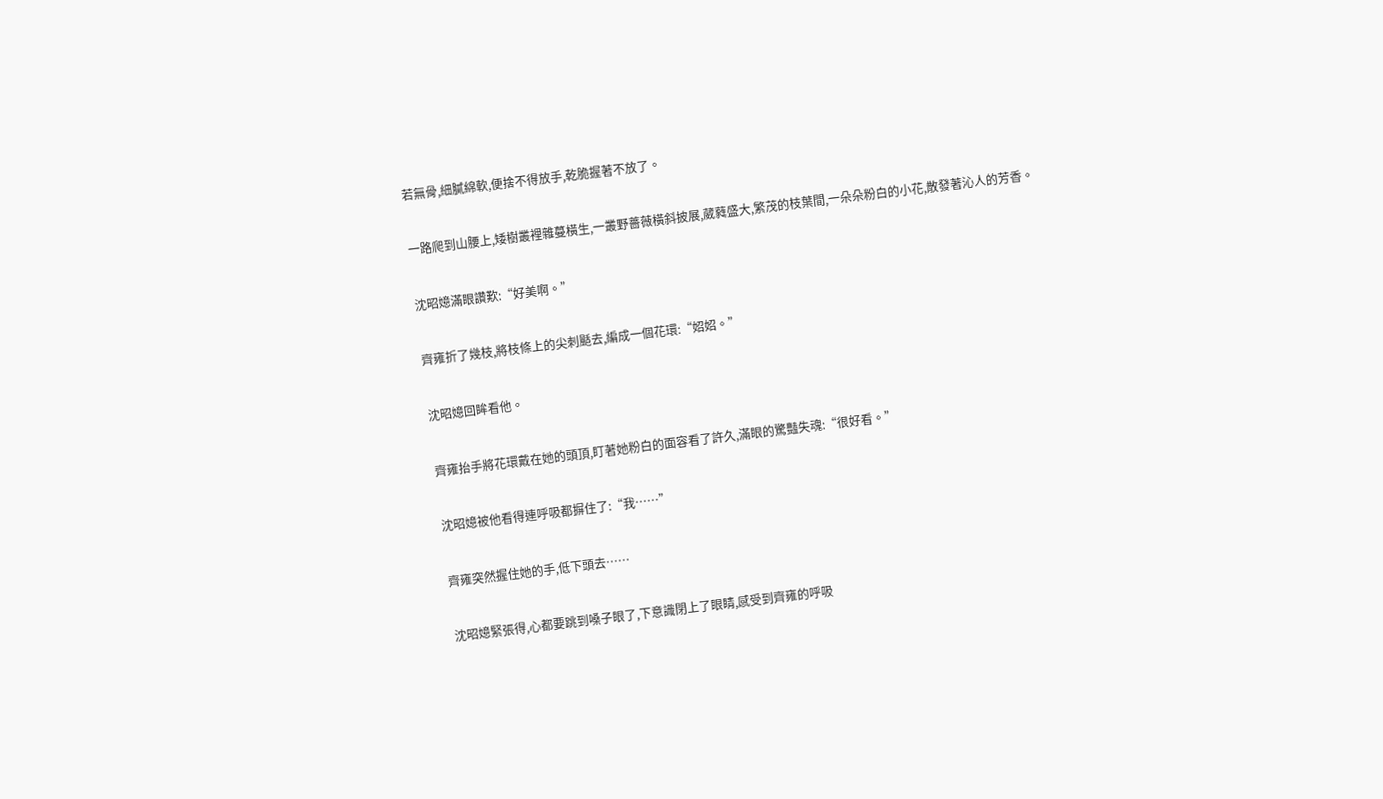若無骨,細膩綿軟,便捨不得放手,乾脆握著不放了。

一路爬到山腰上,矮樹叢裡雜蔓橫生,一叢野薔薇橫斜披展,葳蕤盛大,繁茂的枝葉間,一朵朵粉白的小花,散發著沁人的芳香。

沈昭嬑滿眼讚歎:“好美啊。”

齊雍折了幾枝,將枝條上的尖刺颳去,編成一個花環:“妱妱。”

沈昭嬑回眸看他。

齊雍抬手將花環戴在她的頭頂,盯著她粉白的面容看了許久,滿眼的驚豔失魂:“很好看。”

沈昭嬑被他看得連呼吸都摒住了:“我……”

齊雍突然握住她的手,低下頭去……

沈昭嬑緊張得,心都要跳到嗓子眼了,下意識閉上了眼睛,感受到齊雍的呼吸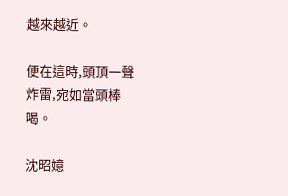越來越近。

便在這時,頭頂一聲炸雷,宛如當頭棒喝。

沈昭嬑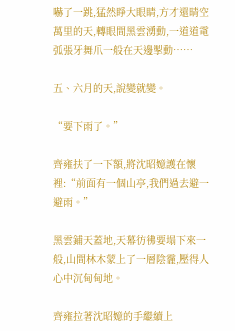嚇了一跳,猛然睜大眼睛,方才還晴空萬里的天,轉眼間黑雲湧動,一道道電弧張牙舞爪一般在天邊掣動……

五、六月的天,說變就變。

“要下雨了。”

齊雍扶了一下額,將沈昭嬑護在懷裡:“前面有一個山亭,我們過去避一避雨。”

黑雲鋪天蓋地,天幕彷彿要塌下來一般,山間林木蒙上了一層陰霾,壓得人心中沉甸甸地。

齊雍拉著沈昭嬑的手繼續上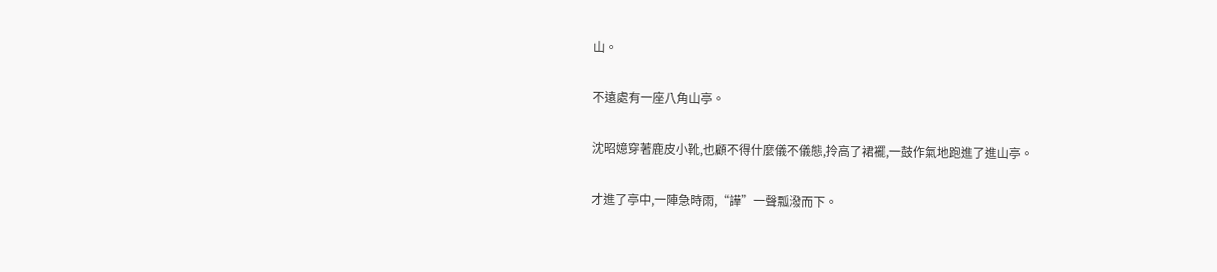山。

不遠處有一座八角山亭。

沈昭嬑穿著鹿皮小靴,也顧不得什麼儀不儀態,拎高了裙襬,一鼓作氣地跑進了進山亭。

才進了亭中,一陣急時雨,“譁”一聲瓢潑而下。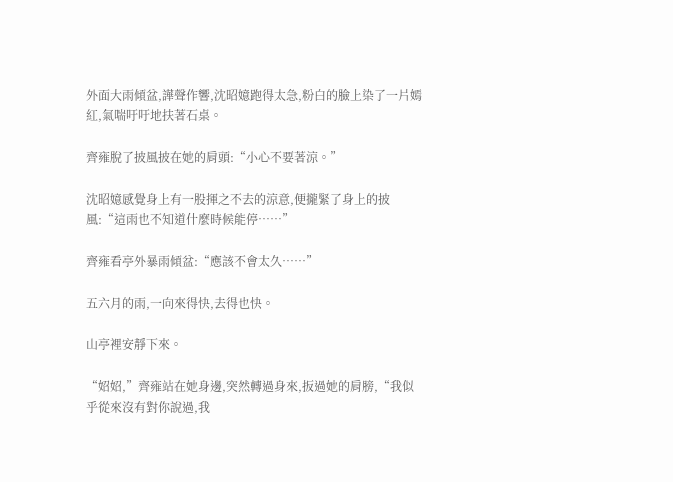外面大雨傾盆,譁聲作響,沈昭嬑跑得太急,粉白的臉上染了一片嫣紅,氣喘吁吁地扶著石桌。

齊雍脫了披風披在她的肩頭:“小心不要著涼。”

沈昭嬑感覺身上有一股揮之不去的涼意,便攏緊了身上的披風:“這雨也不知道什麼時候能停……”

齊雍看亭外暴雨傾盆:“應該不會太久……”

五六月的雨,一向來得快,去得也快。

山亭裡安靜下來。

“妱妱,”齊雍站在她身邊,突然轉過身來,扳過她的肩膀,“我似乎從來沒有對你說過,我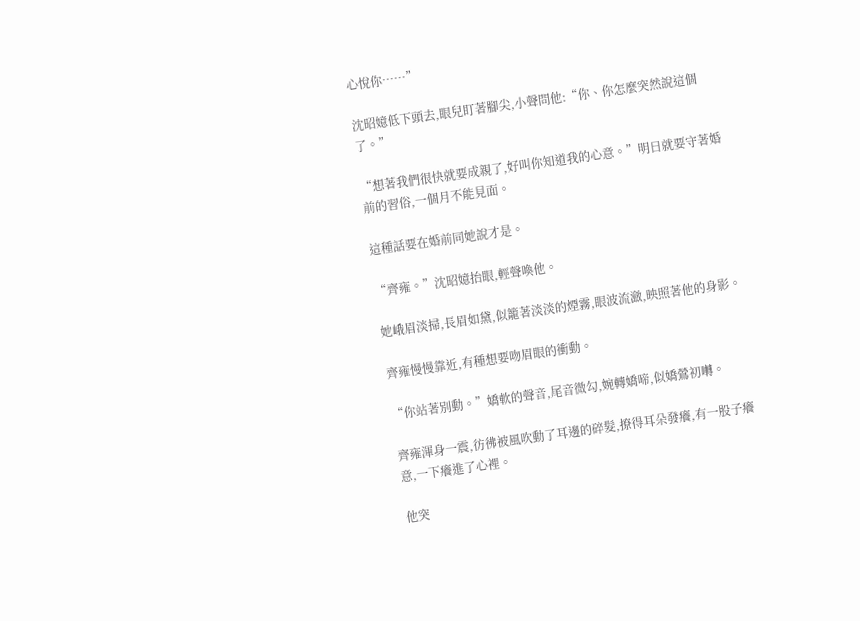心悅你……”

沈昭嬑低下頭去,眼兒盯著腳尖,小聲問他:“你、你怎麼突然說這個了。”

“想著我們很快就要成親了,好叫你知道我的心意。”明日就要守著婚前的習俗,一個月不能見面。

這種話要在婚前同她說才是。

“齊雍。”沈昭嬑抬眼,輕聲喚他。

她峨眉淡掃,長眉如黛,似籠著淡淡的煙霧,眼波流瀲,映照著他的身影。

齊雍慢慢靠近,有種想要吻眉眼的衝動。

“你站著別動。”嬌軟的聲音,尾音微勾,婉轉嬌啼,似嬌鶯初囀。

齊雍渾身一震,彷彿被風吹動了耳邊的碎髮,撩得耳朵發癢,有一股子癢意,一下癢進了心裡。

他突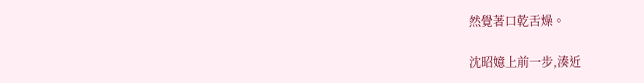然覺著口乾舌燥。

沈昭嬑上前一步,湊近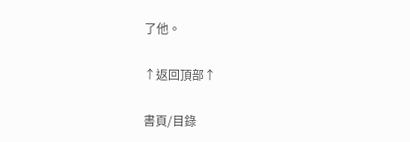了他。

↑返回頂部↑

書頁/目錄